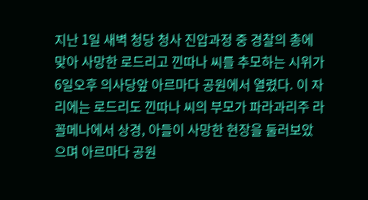지난 1일 새벽 청당 청사 진압과정 중 경찰의 총에 맞아 사망한 로드리고 낀따나 씨를 추모하는 시위가 6일오후 의사당앞 아르마다 공원에서 열렸다. 이 자리에는 로드리도 낀따나 씨의 부모가 파라과리주 라 꼴메나에서 상경, 아들이 사망한 현장을 둘러보았으며 아르마다 공원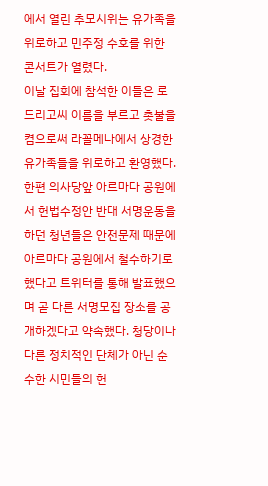에서 열린 추모시위는 유가족을 위로하고 민주정 수호를 위한 콘서트가 열렸다.
이날 집회에 참석한 이들은 로드리고씨 이름을 부르고 촛불을 켬으로써 라꼴메나에서 상경한 유가족들을 위로하고 환영했다.
한편 의사당앞 아르마다 공원에서 헌법수정안 반대 서명운동을 하던 청년들은 안전문제 때문에 아르마다 공원에서 철수하기로 했다고 트위터를 통해 발표했으며 곧 다른 서명모집 장소를 공개하겠다고 약속했다. 청당이나 다른 정치적인 단체가 아닌 순수한 시민들의 헌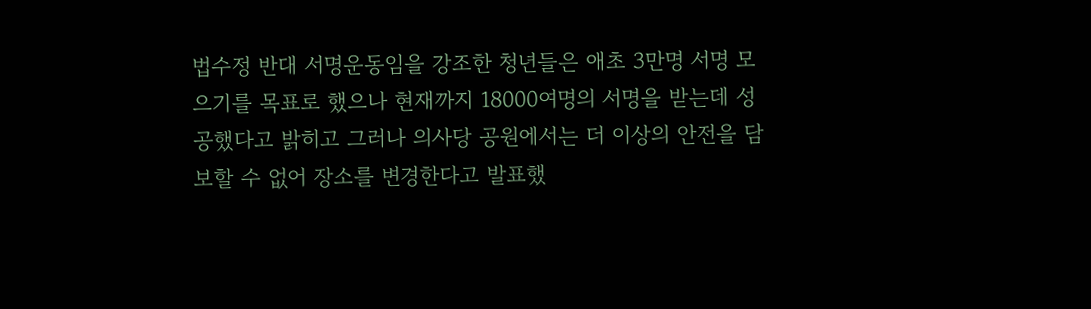법수정 반대 서명운동임을 강조한 청년들은 애초 3만명 서명 모으기를 목표로 했으나 현재까지 18000여명의 서명을 받는데 성공했다고 밝히고 그러나 의사당 공원에서는 더 이상의 안전을 담보할 수 없어 장소를 변경한다고 발표했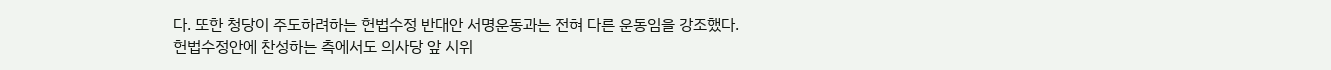다. 또한 청당이 주도하려하는 헌법수정 반대안 서명운동과는 전혀 다른 운동임을 강조했다.
헌법수정안에 찬성하는 측에서도 의사당 앞 시위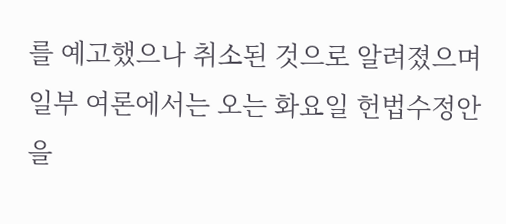를 예고했으나 취소된 것으로 알려졌으며 일부 여론에서는 오는 화요일 헌법수정안을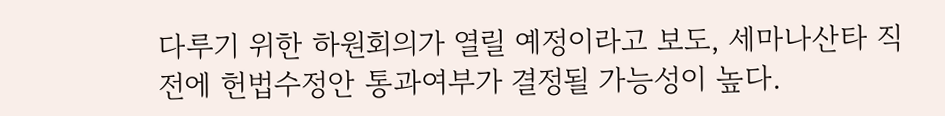다루기 위한 하원회의가 열릴 예정이라고 보도, 세마나산타 직전에 헌법수정안 통과여부가 결정될 가능성이 높다.